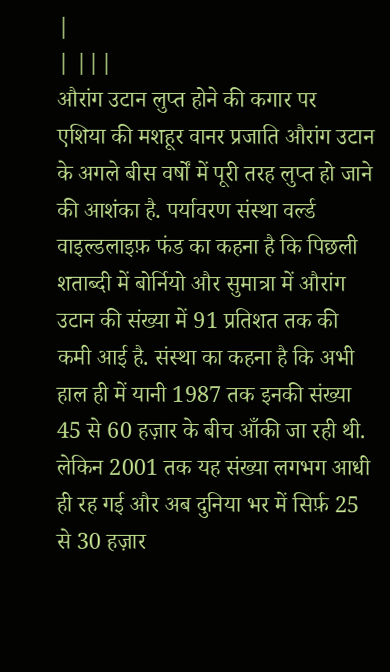|
| |||
औरांग उटान लुप्त होने की कगार पर
एशिया की मशहूर वानर प्रजाति औरांग उटान के अगले बीस वर्षों में पूरी तरह लुप्त हो जाने की आशंका है. पर्यावरण संस्था वर्ल्ड वाइल्डलाइफ़ फंड का कहना है कि पिछली शताब्दी में बोर्नियो और सुमात्रा में औरांग उटान की संख्या में 91 प्रतिशत तक की कमी आई है. संस्था का कहना है कि अभी हाल ही में यानी 1987 तक इनकी संख्या 45 से 60 हज़ार के बीच आँकी जा रही थी. लेकिन 2001 तक यह संख्या लगभग आधी ही रह गई और अब दुनिया भर में सिर्फ़ 25 से 30 हज़ार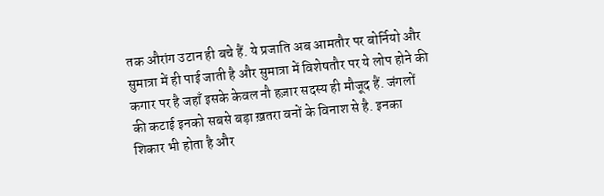तक औरांग उटान ही बचे हैं. ये प्रजाति अब आमतौर पर बोर्नियो और सुमात्रा में ही पाई जाती है और सुमात्रा में विशेषतौर पर ये लोप होने की कगार पर है जहाँ इसके केवल नौ हज़ार सदस्य ही मौजूद हैं. जंगलों की कटाई इनको सबसे बड़ा ख़तरा वनों के विनाश से है. इनका शिकार भी होता है और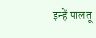इन्हें पालतू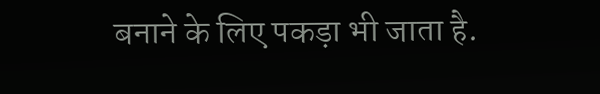बनाने के लिए पकड़ा भी जाता है.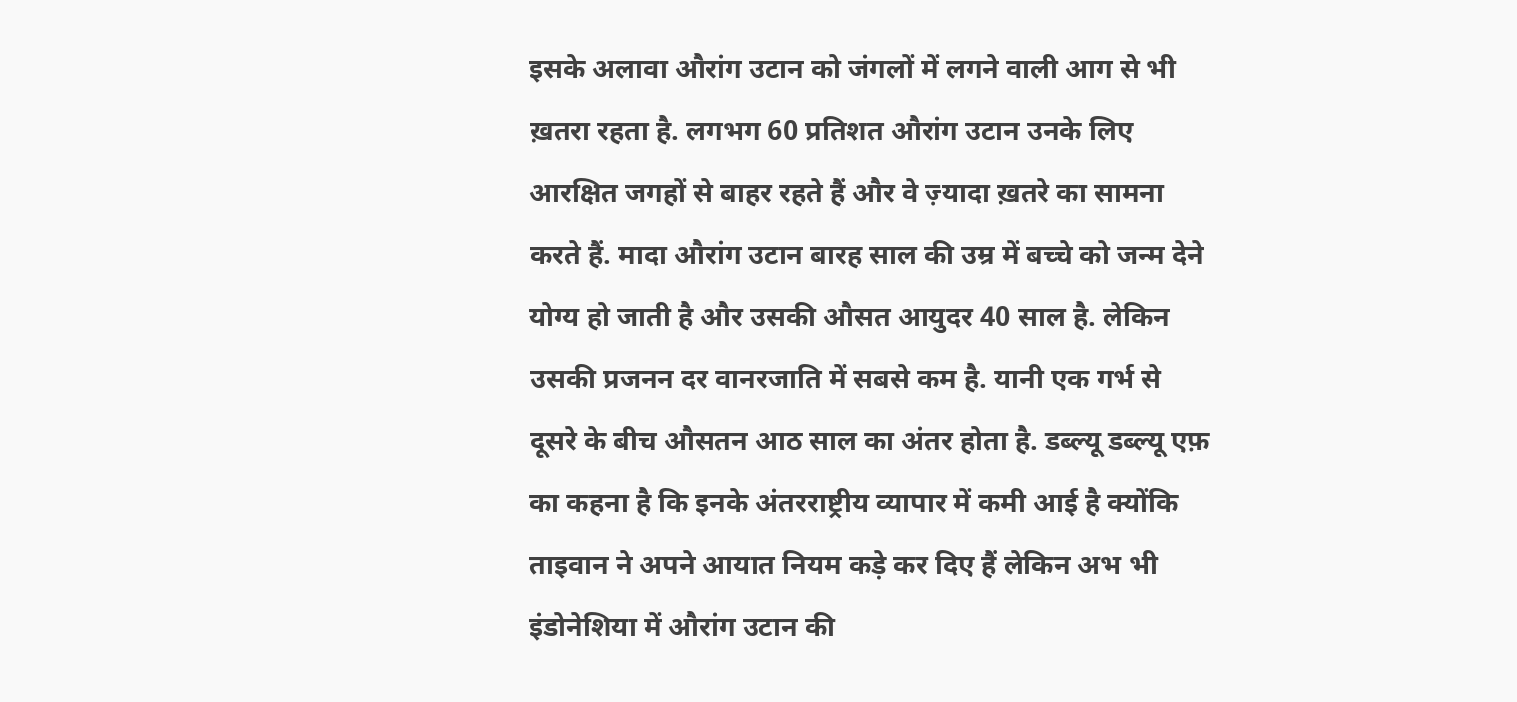इसके अलावा औरांग उटान को जंगलों में लगने वाली आग से भी ख़तरा रहता है. लगभग 60 प्रतिशत औरांग उटान उनके लिए आरक्षित जगहों से बाहर रहते हैं और वे ज़्यादा ख़तरे का सामना करते हैं. मादा औरांग उटान बारह साल की उम्र में बच्चे को जन्म देने योग्य हो जाती है और उसकी औसत आयुदर 40 साल है. लेकिन उसकी प्रजनन दर वानरजाति में सबसे कम है. यानी एक गर्भ से दूसरे के बीच औसतन आठ साल का अंतर होता है. डब्ल्यू डब्ल्यू एफ़ का कहना है कि इनके अंतरराष्ट्रीय व्यापार में कमी आई है क्योंकि ताइवान ने अपने आयात नियम कड़े कर दिए हैं लेकिन अभ भी इंडोनेशिया में औरांग उटान की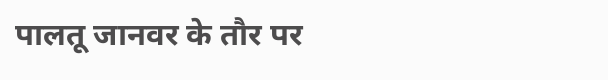पालतू जानवर के तौर पर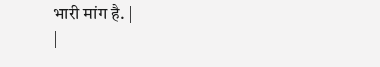भारी मांग है. |
|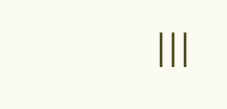|||